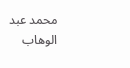محمد عبد الوهاب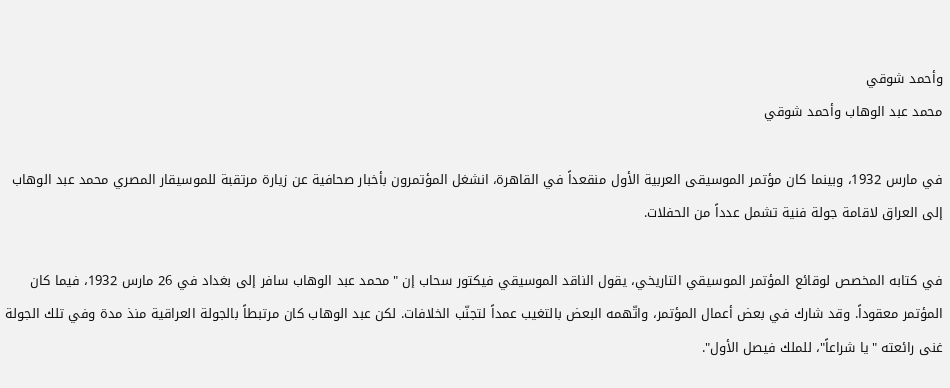وأحمد شوقي
محمد عبد الوهاب وأحمد شوقي

في مارس 1932، وبينما كان مؤتمر الموسيقى العربية الأول منقعداً في القاهرة، انشغل المؤتمرون بأخبار صحافية عن زيارة مرتقبة للموسيقار المصري محمد عبد الوهاب إلى العراق لاقامة جولة فنية تشمل عدداً من الحفلات.

في كتابه المخصص لوقائع المؤتمر الموسيقي التاريخي، يقول الناقد الموسيقي فيكتور سحاب إن "محمد عبد الوهاب سافر إلى بغداد في 26 مارس 1932، فيما كان المؤتمر معقوداً. وقد شارك في بعض أعمال المؤتمر، واتّهمه البعض بالتغيب عمداً لتجنّب الخلافات. لكن عبد الوهاب كان مرتبطاً بالجولة العراقية منذ مدة وفي تلك الجولة غنى رائعته "يا شراعاً"، للملك فيصل الأول".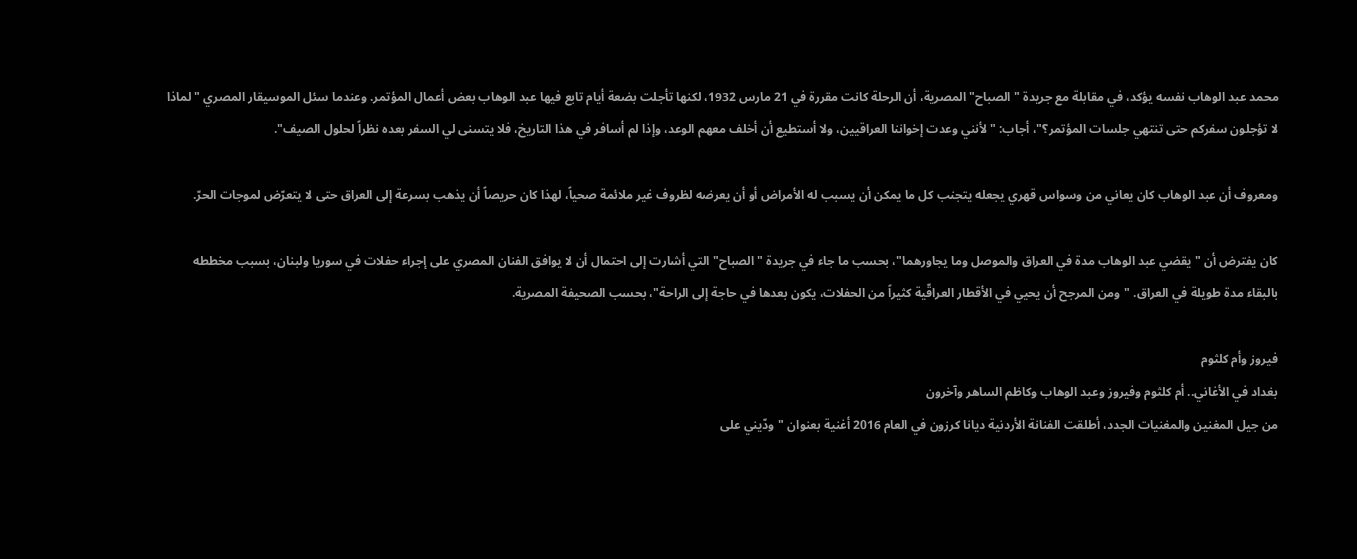محمد عبد الوهاب نفسه يؤكد، في مقابلة مع جريدة "الصباح" المصرية، أن الرحلة كانت مقررة في 21 مارس 1932، لكنها تأجلت بضعة أيام تابع فيها عبد الوهاب بعض أعمال المؤتمر. وعندما سئل الموسيقار المصري "لماذا لا تؤجلون سفركم حتى تنتهي جلسات المؤتمر؟"، أجاب: " لأنني وعدت إخواننا العراقيين، ولا أستطيع أن أخلف معهم الوعد، وإذا لم أسافر في هذا التاريخ، فلا يتسنى لي السفر بعده نظراً لحلول الصيف".

ومعروف أن عبد الوهاب كان يعاني من وسواس قهري يجعله يتجنب كل ما يمكن أن يسبب له الأمراض أو أن يعرضه لظروف غير ملائمة صحياً، لهذا كان حريصاً أن يذهب بسرعة إلى العراق حتى لا يتعرّض لموجات الحرّ.

كان يفترض أن "يقضي عبد الوهاب مدة في العراق والموصل وما يجاورهما"، بحسب ما جاء في جريدة "الصباح" التي أشارت إلى احتمال أن لا يوافق الفنان المصري على إجراء حفلات في سوريا ولبنان، بسبب مخططه بالبقاء مدة طويلة في العراق. "ومن المرجح أن يحيي في الأقطار العراقّية كثيراً من الحفلات، يكون بعدها في حاجة إلى الراحة"، بحسب الصحيفة المصرية.

فيروز وأم كلثوم
بغداد في الأغاني.. أم كلثوم وفيروز وعبد الوهاب وكاظم الساهر وآخرون
من جيل المغنين والمغنيات الجدد، أطلقت الفنانة الأردنية ديانا كرزون في العام 2016 أغنية بعنوان "ودّيني على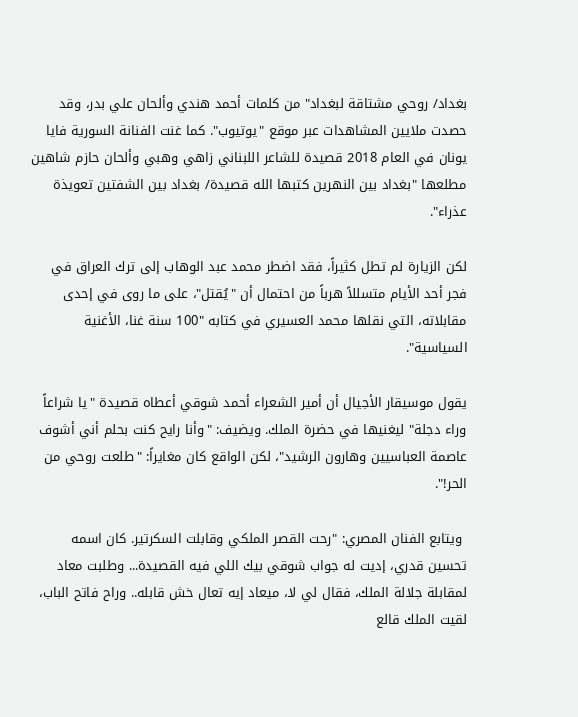بغداد/ روحي مشتاقة لبغداد" من كلمات أحمد هندي وألحان علي بدر، وقد حصدت ملايين المشاهدات عبر موقع "يوتيوب". كما غنت الفنانة السورية فايا يونان في العام 2018 قصيدة للشاعر اللبناني زاهي وهبي وألحان حازم شاهين مطلعها "بغداد بين النهرين كتبها الله قصيدة/ بغداد بين الشفتين تعويذة عذراء".

لكن الزيارة لم تطل كثيراً، فقد اضطر محمد عبد الوهاب إلى ترك العراق في فجر أحد الأيام متسللاً هرباً من احتمال أن "يُقتل"، على ما روى في إحدى مقابلاته، التي نقلها محمد العسيري في كتابه "100 سنة غنا، الأغنية السياسية".

يقول موسيقار الأجيال أن أمير الشعراء أحمد شوقي أعطاه قصيدة "يا شراعاً وراء دجلة" ليغنيها في حضرة الملك. ويضيف: "وأنا رايح كنت بحلم أني أشوف عاصمة العباسيين وهارون الرشيد"، لكن الواقع كان مغايراً: "طلعت روحي من الحر!".

 ويتابع الفنان المصري: "رحت القصر الملكي وقابلت السكرتير. كان اسمه تحسين قدري، إديت له جواب شوقي بيك اللي فيه القصيدة... وطلبت معاد لمقابلة جلالة الملك، فقال لي لا، ميعاد إيه تعال خش قابله.. وراح فاتح الباب، لقيت الملك قالع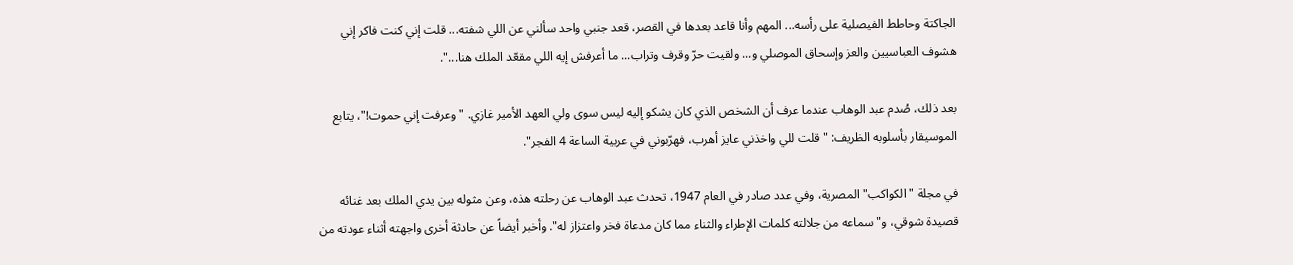الجاكتة وحاطط الفيصلية على رأسه... المهم وأنا قاعد بعدها في القصر، قعد جنبي واحد سألني عن اللي شفته... قلت إني كنت فاكر إني هشوف العباسيين والعز وإسحاق الموصلي و... ولقيت حرّ وقرف وتراب... ما أعرفش إيه اللي مقعّد الملك هنا...".

بعد ذلك، صُدم عبد الوهاب عندما عرف أن الشخص الذي كان يشكو إليه ليس سوى ولي العهد الأمير غازي. "وعرفت إني حموت!"، يتابع الموسيقار بأسلوبه الظريف: "قلت للي واخذني عايز أهرب، فهرّبوني في عربية الساعة 4 الفجر".

في مجلة "الكواكب" المصرية، وفي عدد صادر في العام 1947، تحدث عبد الوهاب عن رحلته هذه، وعن مثوله بين يدي الملك بعد غنائه قصيدة شوقي، و"سماعه من جلالته كلمات الإطراء والثناء مما كان مدعاة فخر واعتزاز له". وأخبر أيضاً عن حادثة أخرى واجهته أثناء عودته من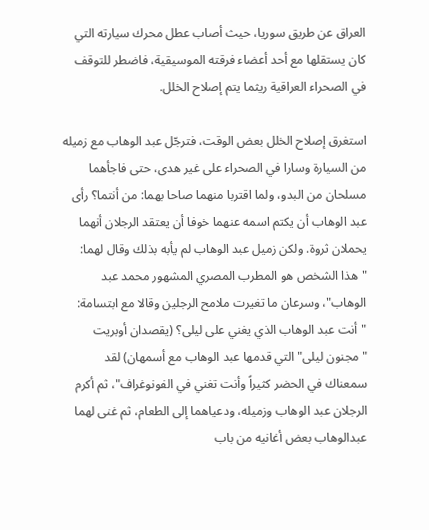العراق عن طريق سوريا، حيث أصاب عطل محرك سيارته التي كان يستقلها مع أحد أعضاء فرقته الموسيقية، فاضطر للتوقف في الصحراء العراقية ريثما يتم إصلاح الخلل.

استغرق إصلاح الخلل بعض الوقت، فترجّل عبد الوهاب مع زميله من السيارة وسارا في الصحراء على غير هدى، حتى فاجأهما مسلحان من البدو، ولما اقتربا منهما صاحا بهما: من أنتما؟ رأى عبد الوهاب أن يكتم اسمه عنهما خوفا أن يعتقد الرجلان أنهما يحملان ثروة. ولكن زميل عبد الوهاب لم يأبه بذلك وقال لهما: "هذا الشخص هو المطرب المصري المشهور محمد عبد الوهاب"، وسرعان ما تغيرت ملامح الرجلين وقالا مع ابتسامة: "أنت عبد الوهاب الذي يغني على ليلى؟ (يقصدان أوبريت "مجنون ليلى" التي قدمها عبد الوهاب مع أسمهان) لقد سمعناك في الحضر كثيراً وأنت تغني في الفونوغراف"، ثم أكرم الرجلان عبد الوهاب وزميله، ودعياهما إلى الطعام، ثم غنى لهما عبدالوهاب بعض أغانيه من باب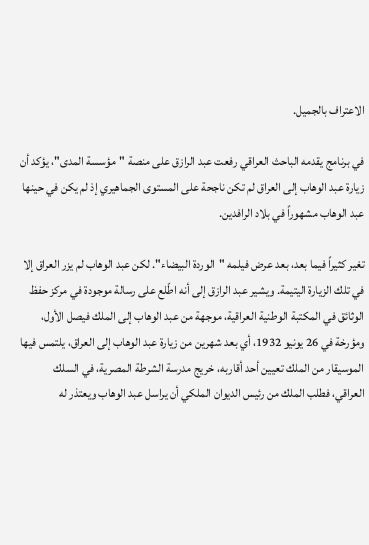الاعتراف بالجميل.

في برنامج يقدمه الباحث العراقي رفعت عبد الرازق على منصة "مؤسسة المدى"، يؤكد أن زيارة عبد الوهاب إلى العراق لم تكن ناجحة على المستوى الجماهيري إذ لم يكن في حينها عبد الوهاب مشهوراً في بلاد الرافدين.

تغير كثيراً فيما بعد، بعد عرض فيلمه "الوردة البيضاء". لكن عبد الوهاب لم يزر العراق إلا في تلك الزيارة اليتيمة. ويشير عبد الرازق إلى أنه اطّلع على رسالة موجودة في مركز حفظ الوثائق في المكتبة الوطنية العراقية، موجهة من عبد الوهاب إلى الملك فيصل الأول، ومؤرخة في 26 يونيو 1932، أي بعد شهرين من زيارة عبد الوهاب إلى العراق، يلتمس فيها الموسيقار من الملك تعيين أحد أقاربه، خريج مدرسة الشرطة المصرية، في السلك العراقي، فطلب الملك من رئيس الديوان الملكي أن يراسل عبد الوهاب ويعتذر له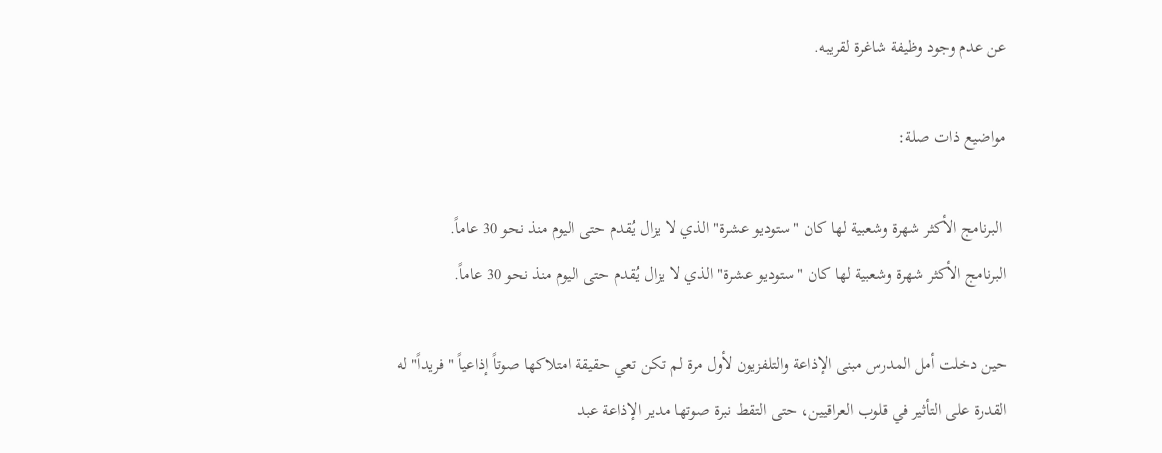عن عدم وجود وظيفة شاغرة لقريبه.

مواضيع ذات صلة:

 البرنامج الأكثر شهرة وشعبية لها كان "ستوديو عشرة" الذي لا يزال يُقدم حتى اليوم منذ نحو 30 عاماً.
البرنامج الأكثر شهرة وشعبية لها كان "ستوديو عشرة" الذي لا يزال يُقدم حتى اليوم منذ نحو 30 عاماً.

حين دخلت أمل المدرس مبنى الإذاعة والتلفزيون لأول مرة لم تكن تعي حقيقة امتلاكها صوتاً إذاعياً "فريداً" له القدرة على التأثير في قلوب العراقيين، حتى التقط نبرة صوتها مدير الإذاعة عبد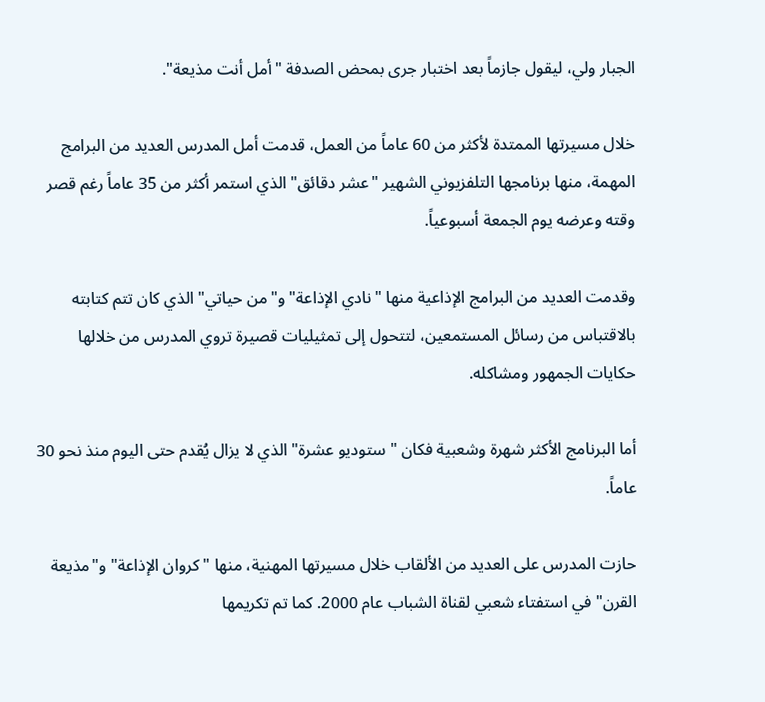الجبار ولي، ليقول جازماً بعد اختبار جرى بمحض الصدفة "أمل أنت مذيعة".

خلال مسيرتها الممتدة لأكثر من 60 عاماً من العمل، قدمت أمل المدرس العديد من البرامج المهمة، منها برنامجها التلفزيوني الشهير "عشر دقائق" الذي استمر أكثر من 35 عاماً رغم قصر وقته وعرضه يوم الجمعة أسبوعياً.

وقدمت العديد من البرامج الإذاعية منها "نادي الإذاعة" و"من حياتي" الذي كان تتم كتابته بالاقتباس من رسائل المستمعين، لتتحول إلى تمثيليات قصيرة تروي المدرس من خلالها حكايات الجمهور ومشاكله.

أما البرنامج الأكثر شهرة وشعبية فكان "ستوديو عشرة" الذي لا يزال يُقدم حتى اليوم منذ نحو 30 عاماً.

حازت المدرس على العديد من الألقاب خلال مسيرتها المهنية، منها "كروان الإذاعة" و"مذيعة القرن" في استفتاء شعبي لقناة الشباب عام 2000. كما تم تكريمها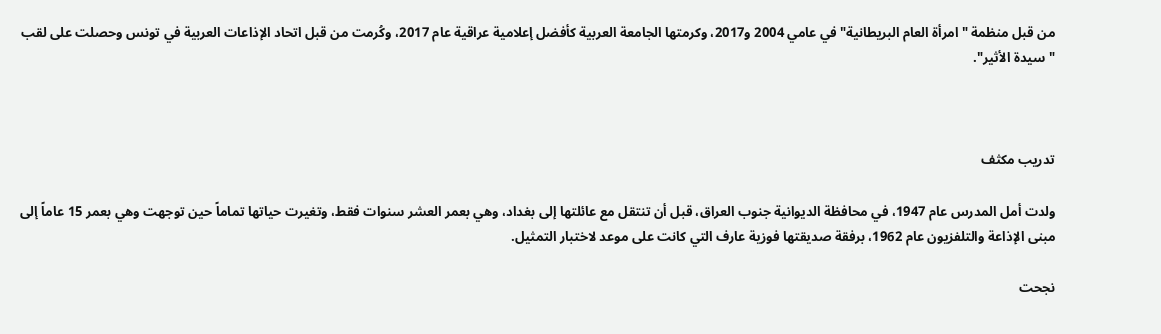من قبل منظمة "امرأة العام البريطانية" في عامي 2004 و2017، وكرمتها الجامعة العربية كأفضل إعلامية عراقية عام 2017، وكُرمت من قبل اتحاد الإذاعات العربية في تونس وحصلت على لقب "سيدة الأثير".



تدريب مكثف

ولدت أمل المدرس عام 1947، في محافظة الديوانية جنوب العراق، قبل أن تنتقل مع عائلتها إلى بغداد، وهي بعمر العشر سنوات فقط، وتغيرت حياتها تماماً حين توجهت وهي بعمر 15 عاماً إلى مبنى الإذاعة والتلفزيون عام 1962، برفقة صديقتها فوزية عارف التي كانت على موعد لاختبار التمثيل.

نجحت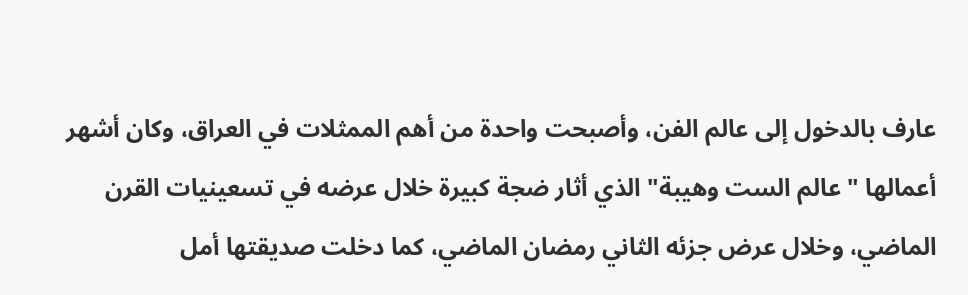عارف بالدخول إلى عالم الفن، وأصبحت واحدة من أهم الممثلات في العراق، وكان أشهر أعمالها "عالم الست وهيبة" الذي أثار ضجة كبيرة خلال عرضه في تسعينيات القرن الماضي، وخلال عرض جزئه الثاني رمضان الماضي، كما دخلت صديقتها أمل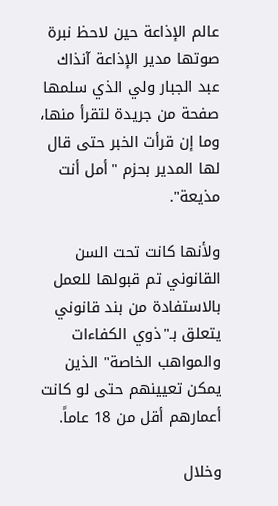عالم الإذاعة حين لاحظ نبرة صوتها مدير الإذاعة آنذاك عبد الجبار ولي الذي سلمها صفحة من جريدة لتقرأ منها، وما إن قرأت الخبر حتى قال لها المدير بحزم "أمل أنت مذيعة".

ولأنها كانت تحت السن القانوني تم قبولها للعمل بالاستفادة من بند قانوني يتعلق بـ"ذوي الكفاءات والمواهب الخاصة" الذين يمكن تعيينهم حتى لو كانت أعمارهم أقل من 18 عاماً.

وخلال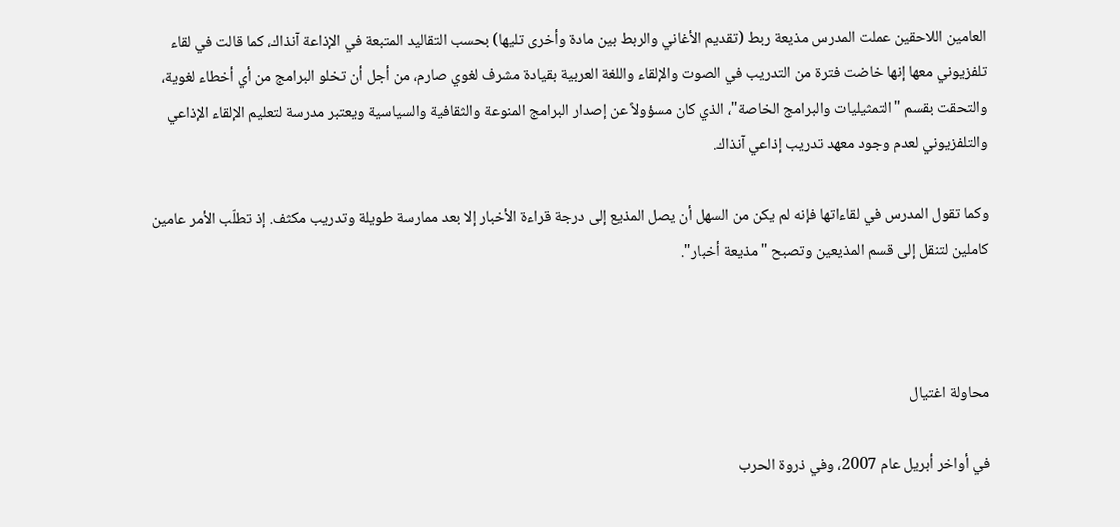العامين اللاحقين عملت المدرس مذيعة ربط (تقديم الأغاني والربط بين مادة وأخرى تليها) بحسب التقاليد المتبعة في الإذاعة آنذاك، كما قالت في لقاء تلفزيوني معها إنها خاضت فترة من التدريب في الصوت والإلقاء واللغة العربية بقيادة مشرف لغوي صارم، من أجل أن تخلو البرامج من أي أخطاء لغوية، والتحقت بقسم "التمثيليات والبرامج الخاصة"، الذي كان مسؤولاً عن إصدار البرامج المنوعة والثقافية والسياسية ويعتبر مدرسة لتعليم الإلقاء الإذاعي والتلفزيوني لعدم وجود معهد تدريب إذاعي آنذاك.

وكما تقول المدرس في لقاءاتها فإنه لم يكن من السهل أن يصل المذيع إلى درجة قراءة الأخبار إلا بعد ممارسة طويلة وتدريب مكثف. إذ تطلّب الأمر عامين كاملين لتنقل إلى قسم المذيعين وتصبح "مذيعة أخبار".



محاولة اغتيال

في أواخر أبريل عام 2007، وفي ذروة الحرب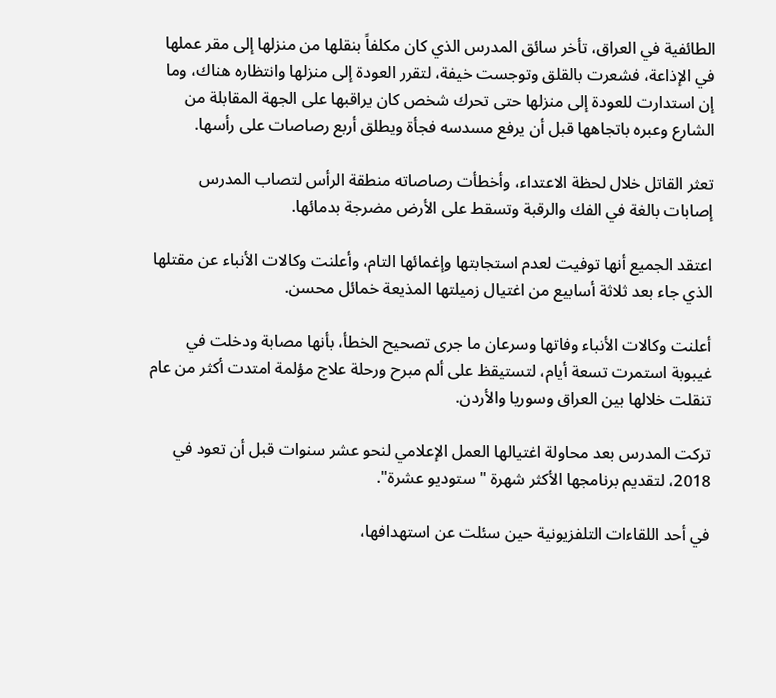الطائفية في العراق، تأخر سائق المدرس الذي كان مكلفاً بنقلها من منزلها إلى مقر عملها في الإذاعة، فشعرت بالقلق وتوجست خيفة، لتقرر العودة إلى منزلها وانتظاره هناك، وما إن استدارت للعودة إلى منزلها حتى تحرك شخص كان يراقبها على الجهة المقابلة من الشارع وعبره باتجاهها قبل أن يرفع مسدسه فجأة ويطلق أربع رصاصات على رأسها.

تعثر القاتل خلال لحظة الاعتداء، وأخطأت رصاصاته منطقة الرأس لتصاب المدرس إصابات بالغة في الفك والرقبة وتسقط على الأرض مضرجة بدمائها.

اعتقد الجميع أنها توفيت لعدم استجابتها وإغمائها التام، وأعلنت وكالات الأنباء عن مقتلها الذي جاء بعد ثلاثة أسابيع من اغتيال زميلتها المذيعة خمائل محسن.

أعلنت وكالات الأنباء وفاتها وسرعان ما جرى تصحيح الخطأ، بأنها مصابة ودخلت في غيبوبة استمرت تسعة أيام، لتستيقظ على ألم مبرح ورحلة علاج مؤلمة امتدت أكثر من عام تنقلت خلالها بين العراق وسوريا والأردن.

تركت المدرس بعد محاولة اغتيالها العمل الإعلامي لنحو عشر سنوات قبل أن تعود في 2018، لتقديم برنامجها الأكثر شهرة "ستوديو عشرة".

في أحد اللقاءات التلفزيونية حين سئلت عن استهدافها،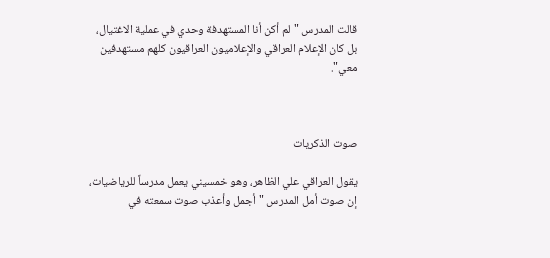قالت المدرس "لم أكن أنا المستهدفة وحدي في عملية الاغتيال، بل كان الإعلام العراقي والإعلاميون العراقيون كلهم مستهدفين معي".



صوت الذكريات

يقول العراقي علي الظاهر، وهو خمسيني يعمل مدرساً للرياضيات، إن صوت أمل المدرس "أجمل وأعذب صوت سمعته في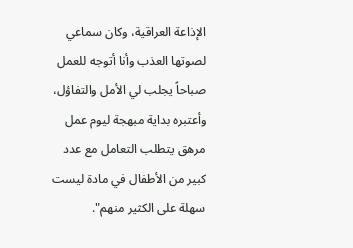الإذاعة العراقية، وكان سماعي لصوتها العذب وأنا أتوجه للعمل صباحاً يجلب لي الأمل والتفاؤل، وأعتبره بداية مبهجة ليوم عمل مرهق يتطلب التعامل مع عدد كبير من الأطفال في مادة ليست سهلة على الكثير منهم".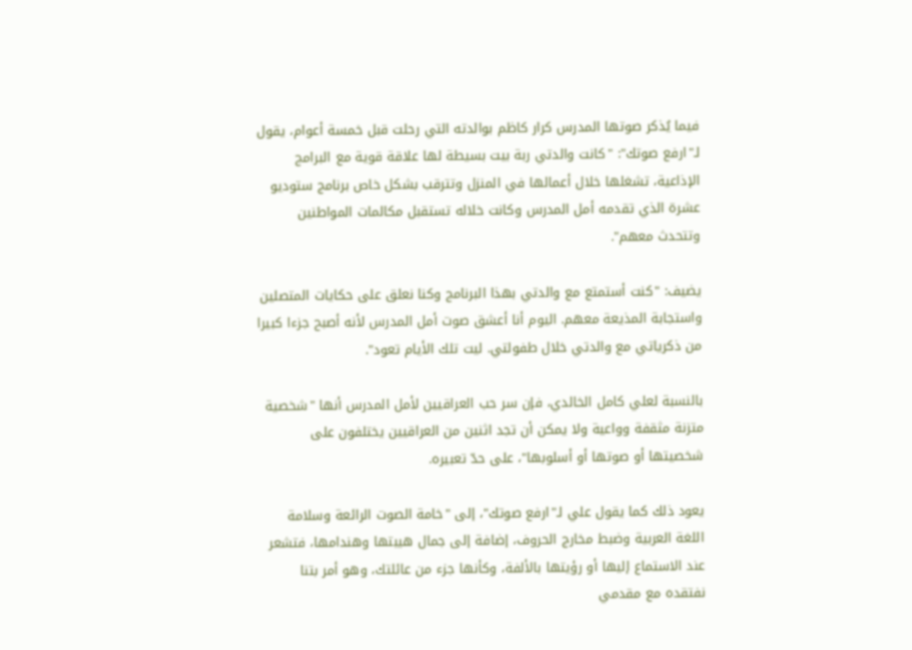فيما يُذكر صوتها المدرس كرار كاظم بوالدته التي رحلت قبل خمسة أعوام، يقول لـ"ارفع صوتك": "كانت والدتي ربة بيت بسيطة لها علاقة قوية مع البرامج الإذاعية، تشغلها خلال أعمالها في المنزل وتترقب بشكل خاص برنامج ستوديو عشرة الذي تقدمه أمل المدرس وكانت خلاله تستقبل مكالمات المواطنين وتتحدث معهم".

يضيف: "كنت أستمتع مع والدتي بهذا البرنامج وكنا نعلق على حكايات المتصلين واستجابة المذيعة معهم. اليوم أنا أعشق صوت أمل المدرس لأنه أصبح جزءا كبيرا من ذكرياتي مع والدتي خلال طفولتي. ليت تلك الأيام تعود".

بالنسبة لعلي كامل الخالدي، فإن سر حب العراقيين لأمل المدرس أنها "شخصية متزنة مثقفة وواعية ولا يمكن أن تجد اثنين من العراقيين يختلفون على شخصيتها أو صوتها أو أسلوبها"، على حدّ تعبيره.

يعود ذلك كما يقول علي لـ"ارفع صوتك"، إلى "خامة الصوت الرائعة وسلامة اللغة العربية وضبط مخارج الحروف، إضافة إلى جمال هيبتها وهندامها، فتشعر عند الاستماع إليها أو رؤيتها بالألفة، وكأنها جزء من عائلتك، وهو أمر بتنا نفتقده مع مقدمي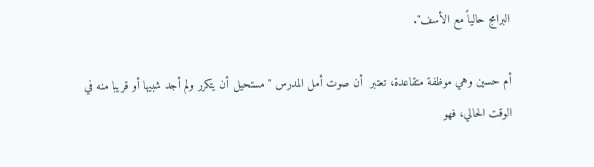البرامج حالياً مع الأسف".

أم حسين وهي موظفة متقاعدة، تعتبر  أن صوت أمل المدرس "مستحيل أن يتكرر ولم أجد شبيها أو قريبا منه في الوقت الحالي، فهو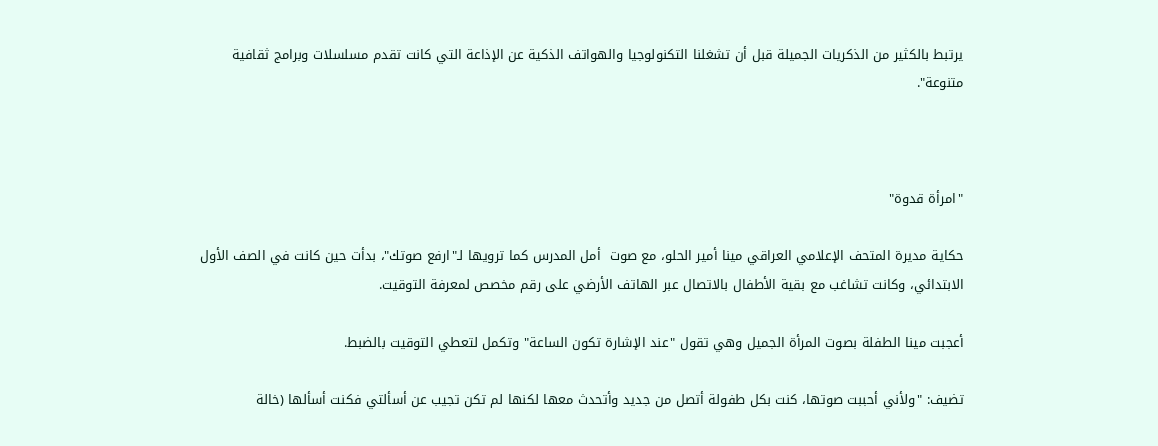يرتبط بالكثير من الذكريات الجميلة قبل أن تشغلنا التكنولوجيا والهواتف الذكية عن الإذاعة التي كانت تقدم مسلسلات وبرامج ثقافية متنوعة".



"امرأة قدوة"

حكاية مديرة المتحف الإعلامي العراقي مينا أمير الحلو، مع صوت  أمل المدرس كما ترويها لـ"ارفع صوتك"، بدأت حين كانت في الصف الأول الابتدائي، وكانت تشاغب مع بقية الأطفال بالاتصال عبر الهاتف الأرضي على رقم مخصص لمعرفة التوقيت.

أعجبت مينا الطفلة بصوت المرأة الجميل وهي تقول "عند الإشارة تكون الساعة" وتكمل لتعطي التوقيت بالضبط.

تضيف: "ولأني أحببت صوتها، كنت بكل طفولة أتصل من جديد وأتحدث معها لكنها لم تكن تجيب عن أسألتي فكنت أسألها (خالة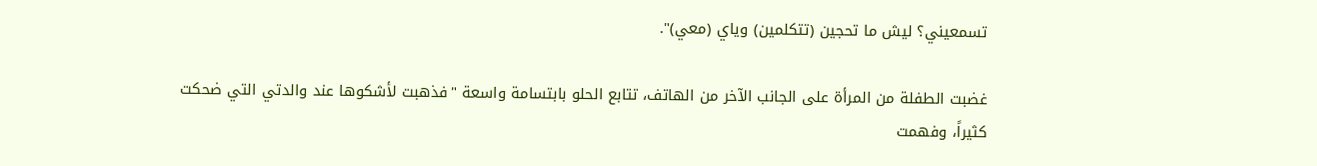تسمعيني؟ ليش ما تحجين (تتكلمين) وياي (معي)".

غضبت الطفلة من المرأة على الجانب الآخر من الهاتف، تتابع الحلو بابتسامة واسعة "فذهبت لأشكوها عند والدتي التي ضحكت كثيراً، وفهمت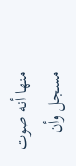منها أنه صوت مسجل وأن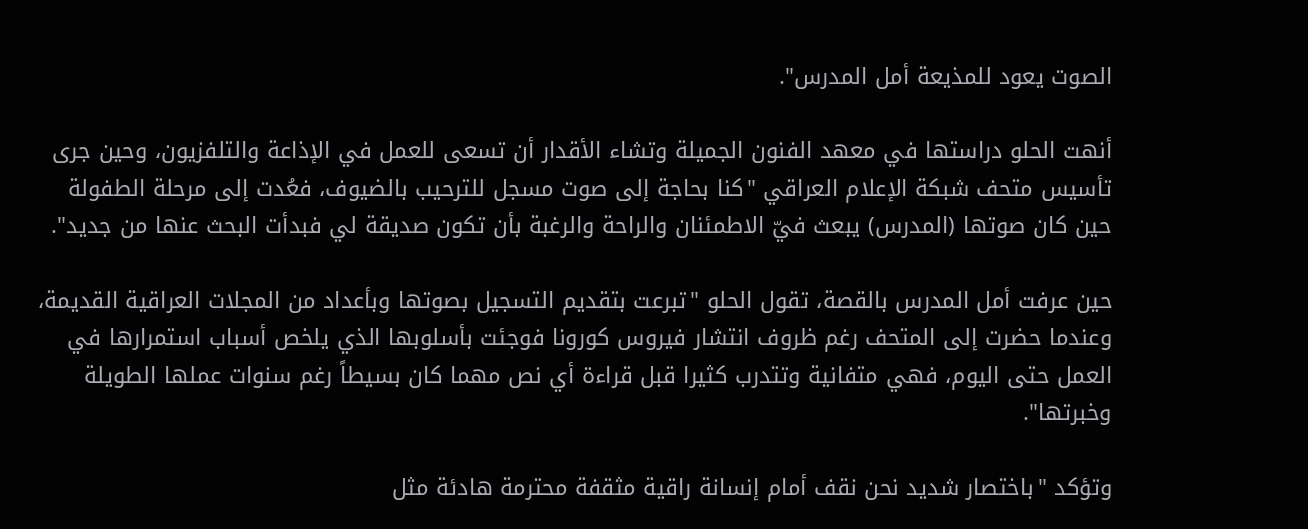الصوت يعود للمذيعة أمل المدرس".

أنهت الحلو دراستها في معهد الفنون الجميلة وتشاء الأقدار أن تسعى للعمل في الإذاعة والتلفزيون، وحين جرى تأسيس متحف شبكة الإعلام العراقي "كنا بحاجة إلى صوت مسجل للترحيب بالضيوف، فعُدت إلى مرحلة الطفولة حين كان صوتها (المدرس) يبعث فيّ الاطمئنان والراحة والرغبة بأن تكون صديقة لي فبدأت البحث عنها من جديد".

حين عرفت أمل المدرس بالقصة، تقول الحلو "تبرعت بتقديم التسجيل بصوتها وبأعداد من المجلات العراقية القديمة، وعندما حضرت إلى المتحف رغم ظروف انتشار فيروس كورونا فوجئت بأسلوبها الذي يلخص أسباب استمرارها في العمل حتى اليوم، فهي متفانية وتتدرب كثيرا قبل قراءة أي نص مهما كان بسيطاً رغم سنوات عملها الطويلة وخبرتها".

وتؤكد "باختصار شديد نحن نقف أمام إنسانة راقية مثقفة محترمة هادئة مثل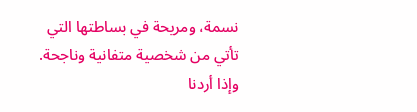نسمة، ومريحة في بساطتها التي تأتي من شخصية متفانية وناجحة. وإذا أردنا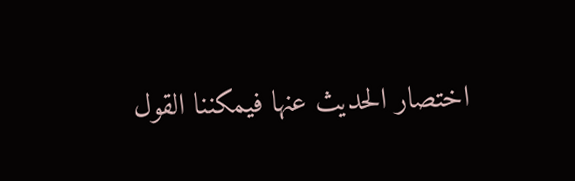اختصار الحديث عنها فيمكننا القول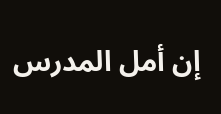إن أمل المدرس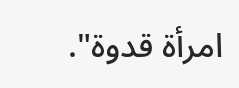امرأة قدوة".